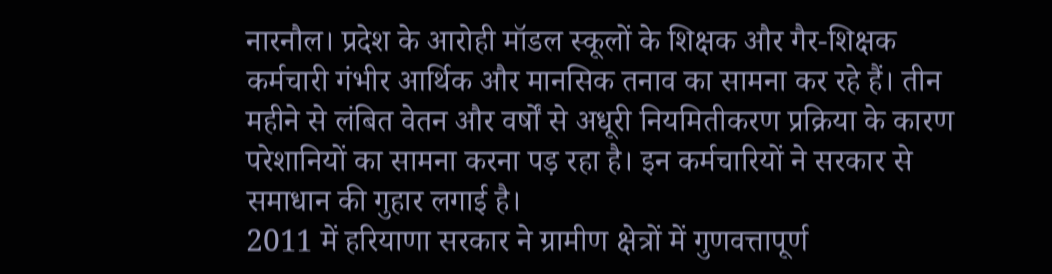नारनौल। प्रदेश के आरोही मॉडल स्कूलों के शिक्षक और गैर-शिक्षक कर्मचारी गंभीर आर्थिक और मानसिक तनाव का सामना कर रहे हैं। तीन महीने से लंबित वेतन और वर्षों से अधूरी नियमितीकरण प्रक्रिया के कारण परेशानियों का सामना करना पड़ रहा है। इन कर्मचारियों ने सरकार से समाधान की गुहार लगाई है।
2011 में हरियाणा सरकार ने ग्रामीण क्षेत्रों में गुणवत्तापूर्ण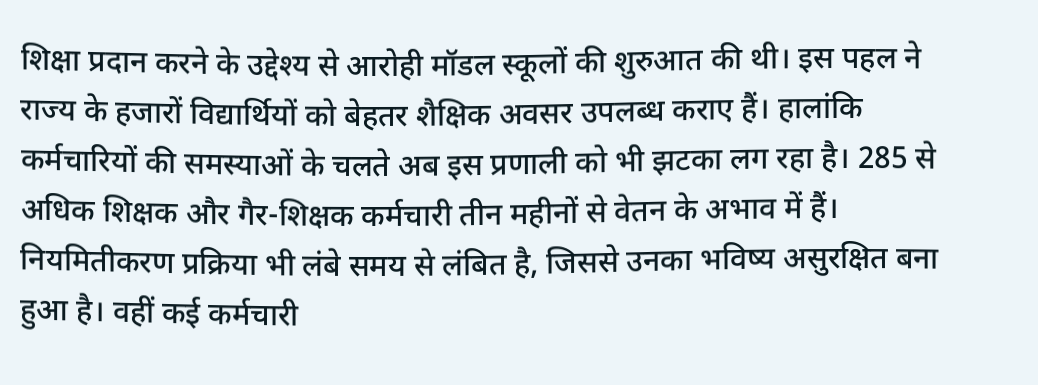शिक्षा प्रदान करने के उद्देश्य से आरोही मॉडल स्कूलों की शुरुआत की थी। इस पहल ने राज्य के हजारों विद्यार्थियों को बेहतर शैक्षिक अवसर उपलब्ध कराए हैं। हालांकि कर्मचारियों की समस्याओं के चलते अब इस प्रणाली को भी झटका लग रहा है। 285 से अधिक शिक्षक और गैर-शिक्षक कर्मचारी तीन महीनों से वेतन के अभाव में हैं। नियमितीकरण प्रक्रिया भी लंबे समय से लंबित है, जिससे उनका भविष्य असुरक्षित बना हुआ है। वहीं कई कर्मचारी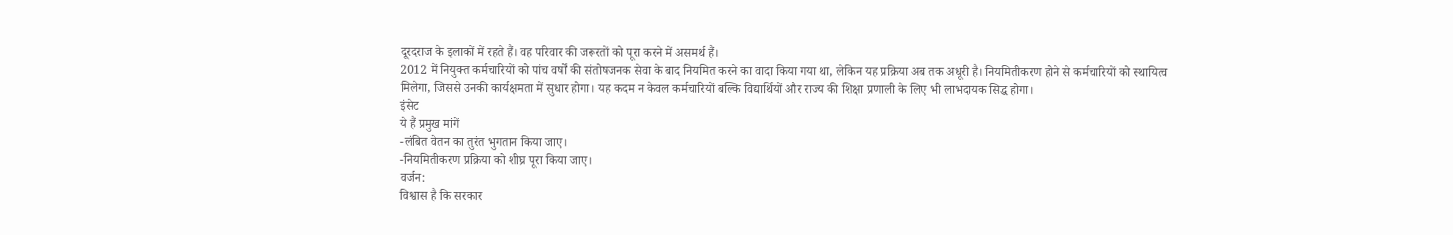दूरदराज के इलाकों में रहते हैं। वह परिवार की जरूरतों को पूरा करने में असमर्थ हैं।
2012 में नियुक्त कर्मचारियों को पांच वर्षों की संतोषजनक सेवा के बाद नियमित करने का वादा किया गया था, लेकिन यह प्रक्रिया अब तक अधूरी है। नियमितीकरण होने से कर्मचारियों को स्थायित्व मिलेगा, जिससे उनकी कार्यक्षमता में सुधार होगा। यह कदम न केवल कर्मचारियों बल्कि विद्यार्थियों और राज्य की शिक्षा प्रणाली के लिए भी लाभदायक सिद्ध होगा।
इंसेट
ये हैं प्रमुख मांगें
-लंबित वेतन का तुरंत भुगतान किया जाए।
-नियमितीकरण प्रक्रिया को शीघ्र पूरा किया जाए।
वर्जन:
विश्वास है कि सरकार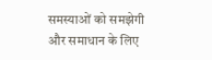समस्याओं को समझेगी और समाधान के लिए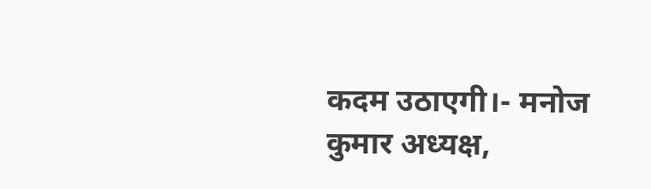कदम उठाएगी।- मनोज कुमार अध्यक्ष,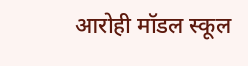आरोही मॉडल स्कूल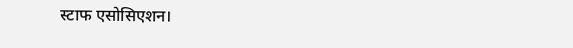स्टाफ एसोसिएशन।